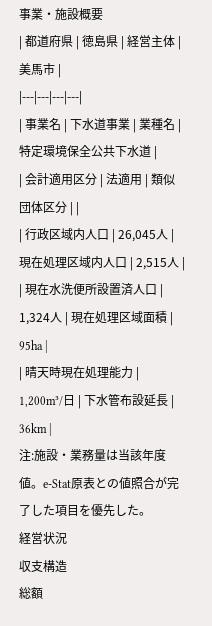事業・施設概要
| 都道府県 | 徳島県 | 経営主体 | 美馬市 |
|---|---|---|---|
| 事業名 | 下水道事業 | 業種名 | 特定環境保全公共下水道 |
| 会計適用区分 | 法適用 | 類似団体区分 | |
| 行政区域内人口 | 26,045人 | 現在処理区域内人口 | 2,515人 |
| 現在水洗便所設置済人口 | 1,324人 | 現在処理区域面積 | 95ha |
| 晴天時現在処理能力 | 1,200m³/日 | 下水管布設延長 | 36km |
注:施設・業務量は当該年度値。e-Stat原表との値照合が完了した項目を優先した。
経営状況
収支構造
総額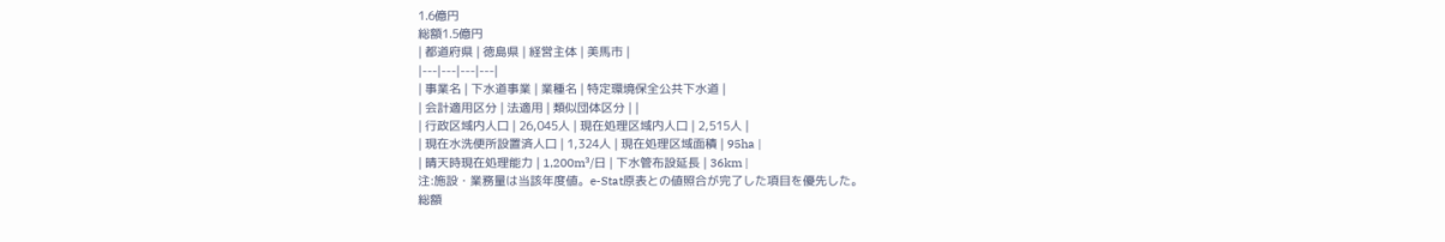1.6億円
総額1.5億円
| 都道府県 | 徳島県 | 経営主体 | 美馬市 |
|---|---|---|---|
| 事業名 | 下水道事業 | 業種名 | 特定環境保全公共下水道 |
| 会計適用区分 | 法適用 | 類似団体区分 | |
| 行政区域内人口 | 26,045人 | 現在処理区域内人口 | 2,515人 |
| 現在水洗便所設置済人口 | 1,324人 | 現在処理区域面積 | 95ha |
| 晴天時現在処理能力 | 1,200m³/日 | 下水管布設延長 | 36km |
注:施設・業務量は当該年度値。e-Stat原表との値照合が完了した項目を優先した。
総額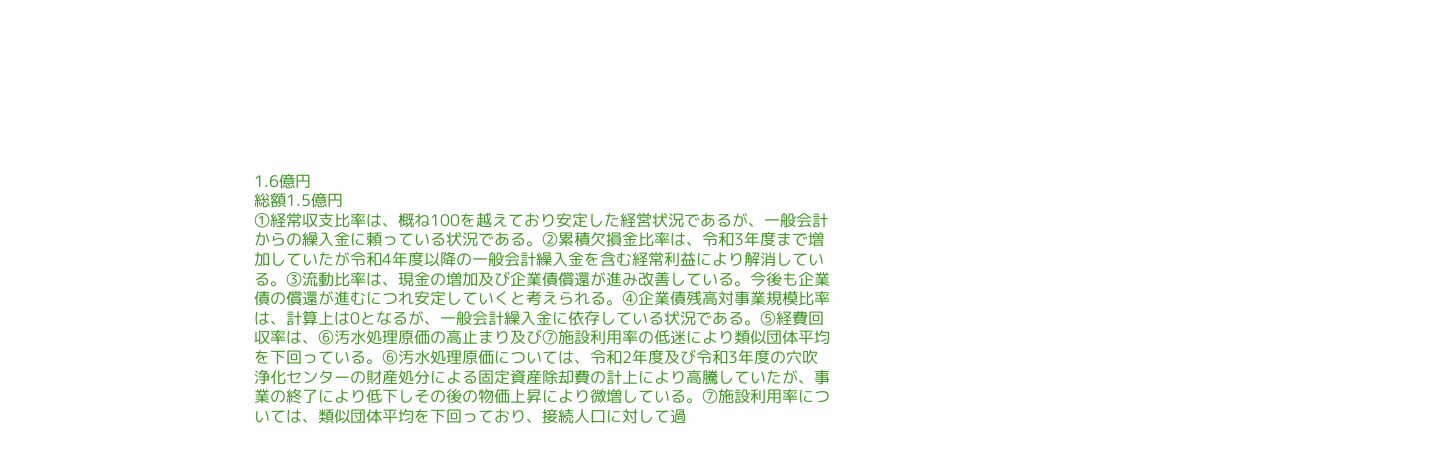1.6億円
総額1.5億円
①経常収支比率は、概ね100を越えており安定した経営状況であるが、一般会計からの繰入金に頼っている状況である。②累積欠損金比率は、令和3年度まで増加していたが令和4年度以降の一般会計繰入金を含む経常利益により解消している。③流動比率は、現金の増加及び企業債償還が進み改善している。今後も企業債の償還が進むにつれ安定していくと考えられる。④企業債残高対事業規模比率は、計算上は0となるが、一般会計繰入金に依存している状況である。⑤経費回収率は、⑥汚水処理原価の高止まり及び⑦施設利用率の低迷により類似団体平均を下回っている。⑥汚水処理原価については、令和2年度及び令和3年度の穴吹浄化センターの財産処分による固定資産除却費の計上により高騰していたが、事業の終了により低下しその後の物価上昇により微増している。⑦施設利用率については、類似団体平均を下回っており、接続人口に対して過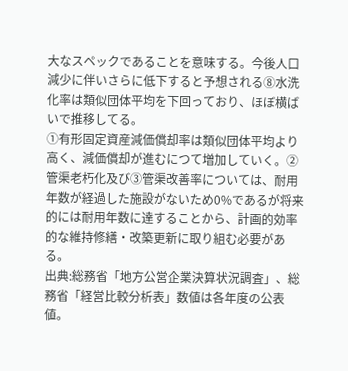大なスペックであることを意味する。今後人口減少に伴いさらに低下すると予想される⑧水洗化率は類似団体平均を下回っており、ほぼ横ばいで推移してる。
①有形固定資産減価償却率は類似団体平均より高く、減価償却が進むにつて増加していく。②管渠老朽化及び③管渠改善率については、耐用年数が経過した施設がないため0%であるが将来的には耐用年数に達することから、計画的効率的な維持修繕・改築更新に取り組む必要がある。
出典:総務省「地方公営企業決算状況調査」、総務省「経営比較分析表」数値は各年度の公表値。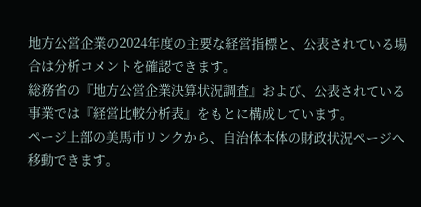地方公営企業の2024年度の主要な経営指標と、公表されている場合は分析コメントを確認できます。
総務省の『地方公営企業決算状況調査』および、公表されている事業では『経営比較分析表』をもとに構成しています。
ページ上部の美馬市リンクから、自治体本体の財政状況ページへ移動できます。